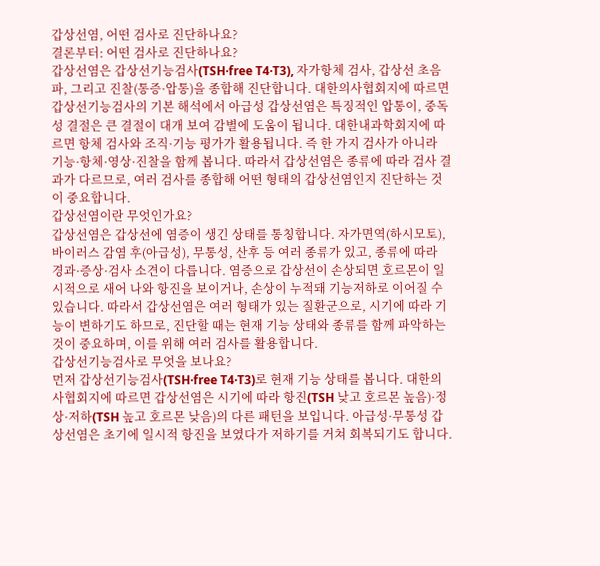갑상선염, 어떤 검사로 진단하나요?
결론부터: 어떤 검사로 진단하나요?
갑상선염은 갑상선기능검사(TSH·free T4·T3), 자가항체 검사, 갑상선 초음파, 그리고 진찰(통증·압통)을 종합해 진단합니다. 대한의사협회지에 따르면 갑상선기능검사의 기본 해석에서 아급성 갑상선염은 특징적인 압통이, 중독성 결절은 큰 결절이 대개 보여 감별에 도움이 됩니다. 대한내과학회지에 따르면 항체 검사와 조직·기능 평가가 활용됩니다. 즉 한 가지 검사가 아니라 기능·항체·영상·진찰을 함께 봅니다. 따라서 갑상선염은 종류에 따라 검사 결과가 다르므로, 여러 검사를 종합해 어떤 형태의 갑상선염인지 진단하는 것이 중요합니다.
갑상선염이란 무엇인가요?
갑상선염은 갑상선에 염증이 생긴 상태를 통칭합니다. 자가면역(하시모토), 바이러스 감염 후(아급성), 무통성, 산후 등 여러 종류가 있고, 종류에 따라 경과·증상·검사 소견이 다릅니다. 염증으로 갑상선이 손상되면 호르몬이 일시적으로 새어 나와 항진을 보이거나, 손상이 누적돼 기능저하로 이어질 수 있습니다. 따라서 갑상선염은 여러 형태가 있는 질환군으로, 시기에 따라 기능이 변하기도 하므로, 진단할 때는 현재 기능 상태와 종류를 함께 파악하는 것이 중요하며, 이를 위해 여러 검사를 활용합니다.
갑상선기능검사로 무엇을 보나요?
먼저 갑상선기능검사(TSH·free T4·T3)로 현재 기능 상태를 봅니다. 대한의사협회지에 따르면 갑상선염은 시기에 따라 항진(TSH 낮고 호르몬 높음)·정상·저하(TSH 높고 호르몬 낮음)의 다른 패턴을 보입니다. 아급성·무통성 갑상선염은 초기에 일시적 항진을 보였다가 저하기를 거쳐 회복되기도 합니다.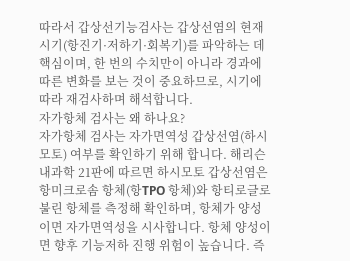따라서 갑상선기능검사는 갑상선염의 현재 시기(항진기·저하기·회복기)를 파악하는 데 핵심이며, 한 번의 수치만이 아니라 경과에 따른 변화를 보는 것이 중요하므로, 시기에 따라 재검사하며 해석합니다.
자가항체 검사는 왜 하나요?
자가항체 검사는 자가면역성 갑상선염(하시모토) 여부를 확인하기 위해 합니다. 해리슨 내과학 21판에 따르면 하시모토 갑상선염은 항미크로솜 항체(항TPO 항체)와 항티로글로불린 항체를 측정해 확인하며, 항체가 양성이면 자가면역성을 시사합니다. 항체 양성이면 향후 기능저하 진행 위험이 높습니다. 즉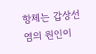항체는 갑상선염의 원인이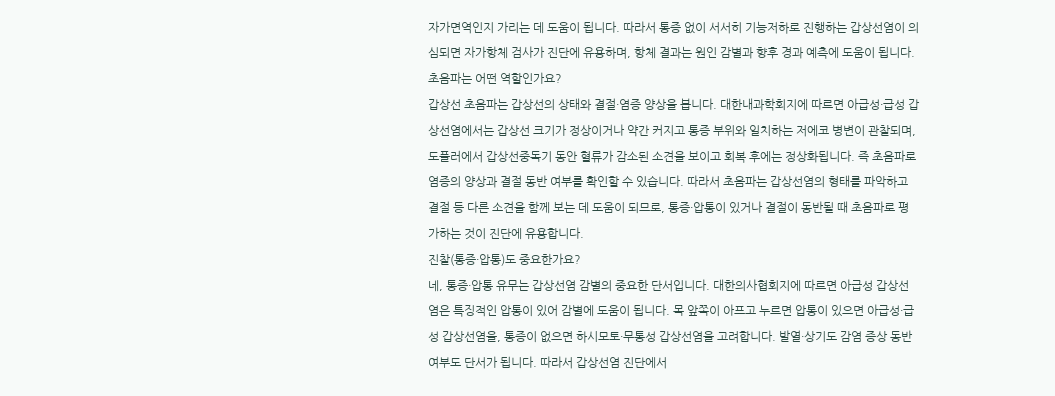자가면역인지 가리는 데 도움이 됩니다. 따라서 통증 없이 서서히 기능저하로 진행하는 갑상선염이 의심되면 자가항체 검사가 진단에 유용하며, 항체 결과는 원인 감별과 향후 경과 예측에 도움이 됩니다.
초음파는 어떤 역할인가요?
갑상선 초음파는 갑상선의 상태와 결절·염증 양상을 봅니다. 대한내과학회지에 따르면 아급성·급성 갑상선염에서는 갑상선 크기가 정상이거나 약간 커지고 통증 부위와 일치하는 저에코 병변이 관찰되며, 도플러에서 갑상선중독기 동안 혈류가 감소된 소견을 보이고 회복 후에는 정상화됩니다. 즉 초음파로 염증의 양상과 결절 동반 여부를 확인할 수 있습니다. 따라서 초음파는 갑상선염의 형태를 파악하고 결절 등 다른 소견을 함께 보는 데 도움이 되므로, 통증·압통이 있거나 결절이 동반될 때 초음파로 평가하는 것이 진단에 유용합니다.
진찰(통증·압통)도 중요한가요?
네, 통증·압통 유무는 갑상선염 감별의 중요한 단서입니다. 대한의사협회지에 따르면 아급성 갑상선염은 특징적인 압통이 있어 감별에 도움이 됩니다. 목 앞쪽이 아프고 누르면 압통이 있으면 아급성·급성 갑상선염을, 통증이 없으면 하시모토·무통성 갑상선염을 고려합니다. 발열·상기도 감염 증상 동반 여부도 단서가 됩니다. 따라서 갑상선염 진단에서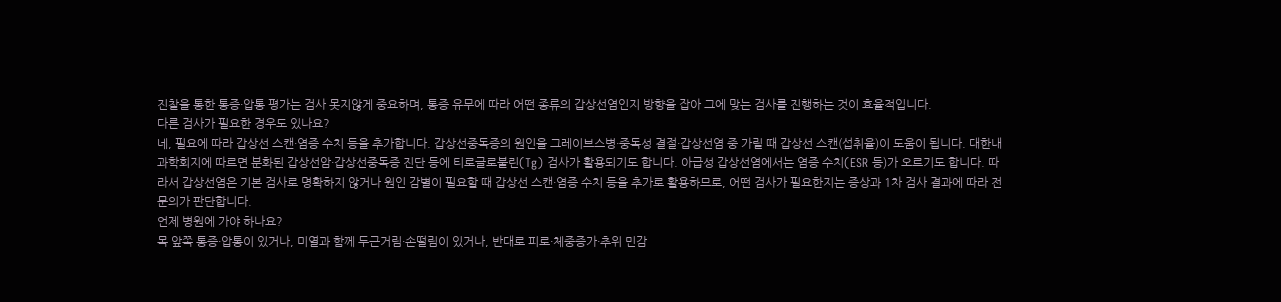진찰을 통한 통증·압통 평가는 검사 못지않게 중요하며, 통증 유무에 따라 어떤 종류의 갑상선염인지 방향을 잡아 그에 맞는 검사를 진행하는 것이 효율적입니다.
다른 검사가 필요한 경우도 있나요?
네, 필요에 따라 갑상선 스캔·염증 수치 등을 추가합니다. 갑상선중독증의 원인을 그레이브스병·중독성 결절·갑상선염 중 가릴 때 갑상선 스캔(섭취율)이 도움이 됩니다. 대한내과학회지에 따르면 분화된 갑상선암·갑상선중독증 진단 등에 티로글로불린(Tg) 검사가 활용되기도 합니다. 아급성 갑상선염에서는 염증 수치(ESR 등)가 오르기도 합니다. 따라서 갑상선염은 기본 검사로 명확하지 않거나 원인 감별이 필요할 때 갑상선 스캔·염증 수치 등을 추가로 활용하므로, 어떤 검사가 필요한지는 증상과 1차 검사 결과에 따라 전문의가 판단합니다.
언제 병원에 가야 하나요?
목 앞쪽 통증·압통이 있거나, 미열과 함께 두근거림·손떨림이 있거나, 반대로 피로·체중증가·추위 민감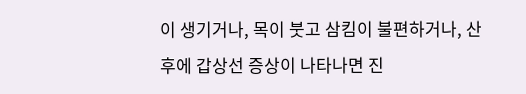이 생기거나, 목이 붓고 삼킴이 불편하거나, 산후에 갑상선 증상이 나타나면 진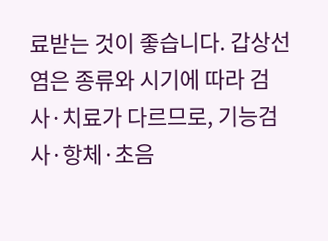료받는 것이 좋습니다. 갑상선염은 종류와 시기에 따라 검사·치료가 다르므로, 기능검사·항체·초음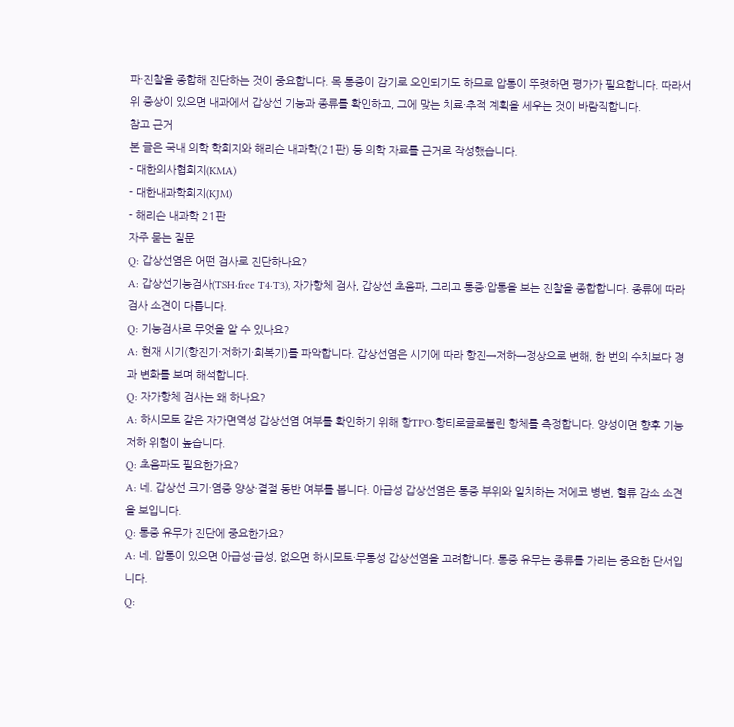파·진찰을 종합해 진단하는 것이 중요합니다. 목 통증이 감기로 오인되기도 하므로 압통이 뚜렷하면 평가가 필요합니다. 따라서 위 증상이 있으면 내과에서 갑상선 기능과 종류를 확인하고, 그에 맞는 치료·추적 계획을 세우는 것이 바람직합니다.
참고 근거
본 글은 국내 의학 학회지와 해리슨 내과학(21판) 등 의학 자료를 근거로 작성했습니다.
- 대한의사협회지(KMA)
- 대한내과학회지(KJM)
- 해리슨 내과학 21판
자주 묻는 질문
Q: 갑상선염은 어떤 검사로 진단하나요?
A: 갑상선기능검사(TSH·free T4·T3), 자가항체 검사, 갑상선 초음파, 그리고 통증·압통을 보는 진찰을 종합합니다. 종류에 따라 검사 소견이 다릅니다.
Q: 기능검사로 무엇을 알 수 있나요?
A: 현재 시기(항진기·저하기·회복기)를 파악합니다. 갑상선염은 시기에 따라 항진→저하→정상으로 변해, 한 번의 수치보다 경과 변화를 보며 해석합니다.
Q: 자가항체 검사는 왜 하나요?
A: 하시모토 같은 자가면역성 갑상선염 여부를 확인하기 위해 항TPO·항티로글로불린 항체를 측정합니다. 양성이면 향후 기능저하 위험이 높습니다.
Q: 초음파도 필요한가요?
A: 네. 갑상선 크기·염증 양상·결절 동반 여부를 봅니다. 아급성 갑상선염은 통증 부위와 일치하는 저에코 병변, 혈류 감소 소견을 보입니다.
Q: 통증 유무가 진단에 중요한가요?
A: 네. 압통이 있으면 아급성·급성, 없으면 하시모토·무통성 갑상선염을 고려합니다. 통증 유무는 종류를 가리는 중요한 단서입니다.
Q: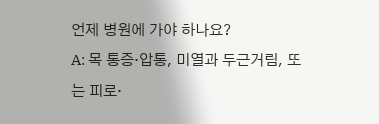언제 병원에 가야 하나요?
A: 목 통증·압통, 미열과 두근거림, 또는 피로·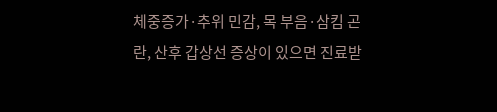체중증가·추위 민감, 목 부음·삼킴 곤란, 산후 갑상선 증상이 있으면 진료받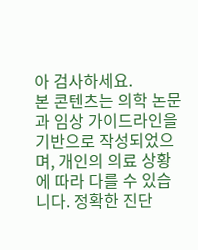아 검사하세요.
본 콘텐츠는 의학 논문과 임상 가이드라인을 기반으로 작성되었으며, 개인의 의료 상황에 따라 다를 수 있습니다. 정확한 진단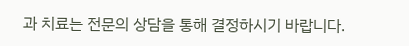과 치료는 전문의 상담을 통해 결정하시기 바랍니다.